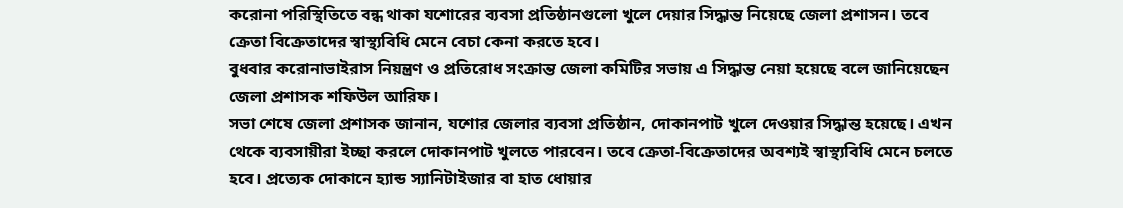করোনা পরিস্থিতিতে বন্ধ থাকা যশোরের ব্যবসা প্রতিষ্ঠানগুলো খুলে দেয়ার সিদ্ধান্ত নিয়েছে জেলা প্রশাসন। তবে ক্রেতা বিক্রেতাদের স্বাস্থ্যবিধি মেনে বেচা কেনা করতে হবে।
বুধবার করোনাভাইরাস নিয়ন্ত্রণ ও প্রতিরোধ সংক্রান্ত জেলা কমিটির সভায় এ সিদ্ধান্ত নেয়া হয়েছে বলে জানিয়েছেন জেলা প্রশাসক শফিউল আরিফ।
সভা শেষে জেলা প্রশাসক জানান, যশোর জেলার ব্যবসা প্রতিষ্ঠান, দোকানপাট খুলে দেওয়ার সিদ্ধান্ত হয়েছে। এখন থেকে ব্যবসায়ীরা ইচ্ছা করলে দোকানপাট খুলতে পারবেন। তবে ক্রেতা-বিক্রেতাদের অবশ্যই স্বাস্থ্যবিধি মেনে চলতে হবে। প্রত্যেক দোকানে হ্যান্ড স্যানিটাইজার বা হাত ধোয়ার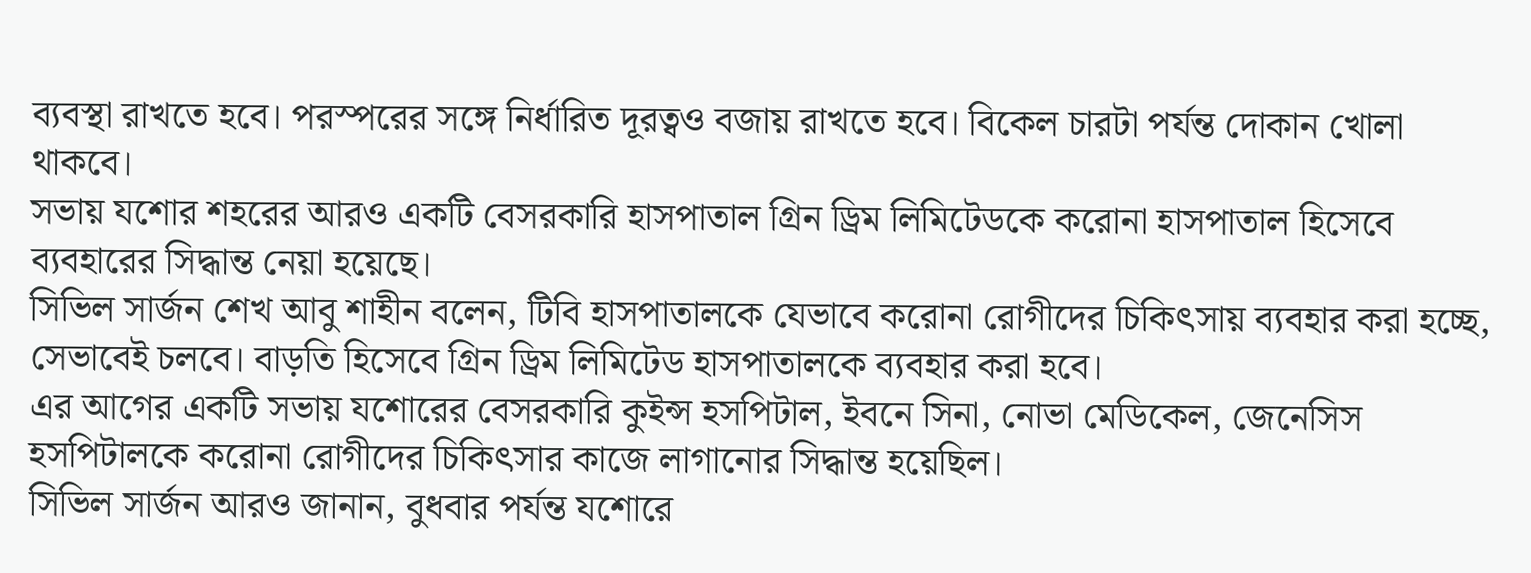ব্যবস্থা রাখতে হবে। পরস্পরের সঙ্গে নির্ধারিত দূরত্বও বজায় রাখতে হবে। বিকেল চারটা পর্যন্ত দোকান খোলা থাকবে।
সভায় যশোর শহরের আরও একটি বেসরকারি হাসপাতাল গ্রিন ড্রিম লিমিটেডকে করোনা হাসপাতাল হিসেবে ব্যবহারের সিদ্ধান্ত নেয়া হয়েছে।
সিভিল সার্জন শেখ আবু শাহীন বলেন, টিবি হাসপাতালকে যেভাবে করোনা রোগীদের চিকিৎসায় ব্যবহার করা হচ্ছে, সেভাবেই চলবে। বাড়তি হিসেবে গ্রিন ড্রিম লিমিটেড হাসপাতালকে ব্যবহার করা হবে।
এর আগের একটি সভায় যশোরের বেসরকারি কুইন্স হসপিটাল, ইবনে সিনা, নোভা মেডিকেল, জেনেসিস হসপিটালকে করোনা রোগীদের চিকিৎসার কাজে লাগানোর সিদ্ধান্ত হয়েছিল।
সিভিল সার্জন আরও জানান, বুধবার পর্যন্ত যশোরে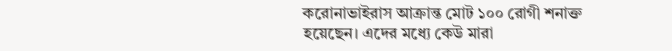করোনাভাইরাস আক্রান্ত মোট ১০০ রোগী শনাক্ত হয়েছেন। এদের মধ্যে কেউ মারা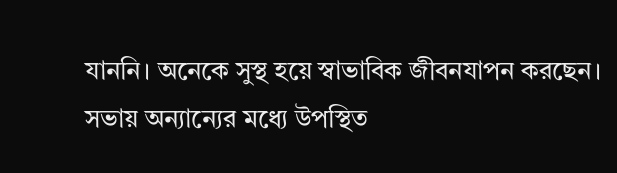যাননি। অনেকে সুস্থ হয়ে স্বাভাবিক জীবনযাপন করছেন।
সভায় অন্যান্যের মধ্যে উপস্থিত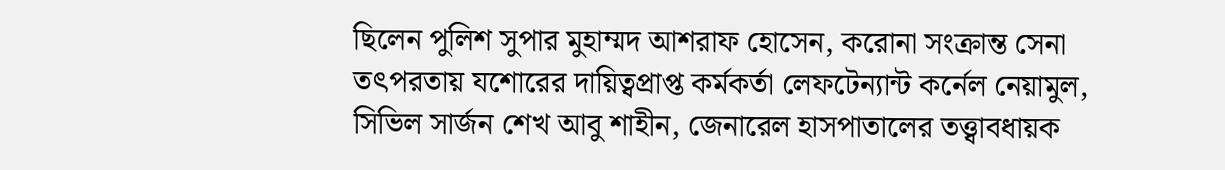ছিলেন পুলিশ সুপার মুহাম্মদ আশরাফ হোসেন, করোনা সংক্রান্ত সেনা তৎপরতায় যশোরের দায়িত্বপ্রাপ্ত কর্মকর্তা লেফটেন্যান্ট কর্নেল নেয়ামুল, সিভিল সার্জন শেখ আবু শাহীন, জেনারেল হাসপাতালের তত্ত্বাবধায়ক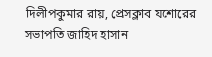দিলীপকুমার রায়, প্রেসক্লাব যশোরের সভাপতি জাহিদ হাসান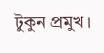টুকুন প্রমুখ।